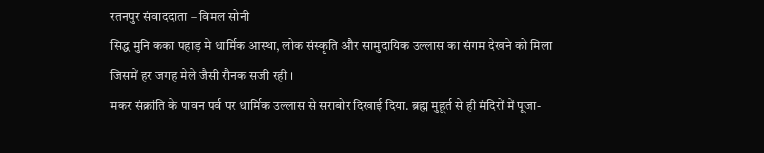रतनपुर संवाददाता – विमल सोनी
सिद्ध मुनि कका पहाड़ मे धार्मिक आस्था, लोक संस्कृति और सामुदायिक उल्लास का संगम देखने को मिला जिसमें हर जगह मेले जैसी रौनक सजी रही ।
मकर संक्रांति के पावन पर्व पर धार्मिक उल्लास से सराबोर दिखाई दिया. ब्रह्म मुहूर्त से ही मंदिरों में पूजा-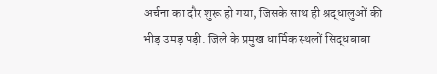अर्चना का दौर शुरू हो गया, जिसके साथ ही श्रद्धालुओं की भीड़ उमड़ पड़ी. जिले के प्रमुख धार्मिक स्थलों सिद्धबाबा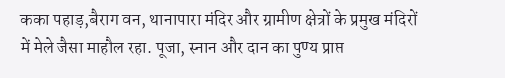कका पहाड़,बैराग वन, थानापारा मंदिर और ग्रामीण क्षेत्रों के प्रमुख मंदिरों में मेले जैसा माहौल रहा. पूजा, स्नान और दान का पुण्य प्राप्त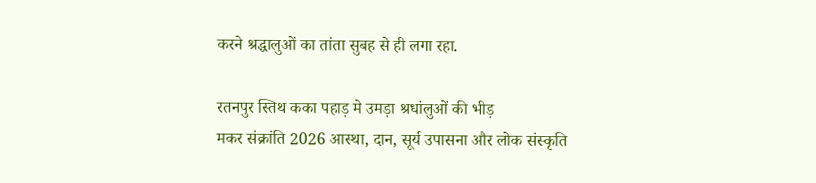करने श्रद्धालुओं का तांता सुबह से ही लगा रहा.

रतनपुर स्तिथ कका पहाड़ मे उमड़ा श्रधांलुओं की भीड़
मकर संक्रांति 2026 आस्था, दान, सूर्य उपासना और लोक संस्कृति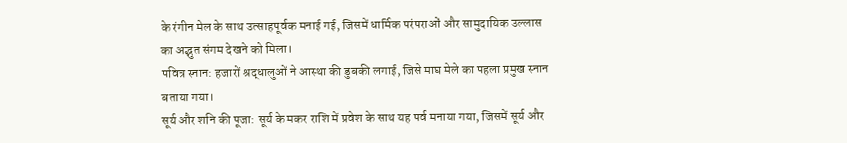के रंगीन मेल के साथ उत्साहपूर्वक मनाई गई, जिसमें धार्मिक परंपराओं और सामुदायिक उल्लास का अद्भुत संगम देखने को मिला।
पवित्र स्नान: हजारों श्रद्धालुओं ने आस्था की डुबकी लगाई, जिसे माघ मेले का पहला प्रमुख स्नान बताया गया।
सूर्य और शनि की पूजा: सूर्य के मकर राशि में प्रवेश के साथ यह पर्व मनाया गया, जिसमें सूर्य और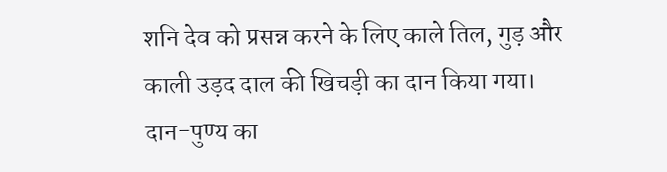शनि देव को प्रसन्न करने के लिए काले तिल, गुड़ और काली उड़द दाल की खिचड़ी का दान किया गया।
दान-पुण्य का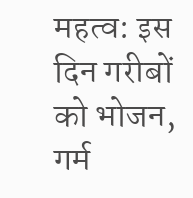महत्व: इस दिन गरीबों को भोजन, गर्म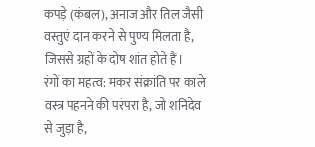कपड़े (कंबल), अनाज और तिल जैसी वस्तुएं दान करने से पुण्य मिलता है, जिससे ग्रहों के दोष शांत होते हैं।
रंगों का महत्व: मकर संक्रांति पर काले वस्त्र पहनने की परंपरा है, जो शनिदेव से जुड़ा है,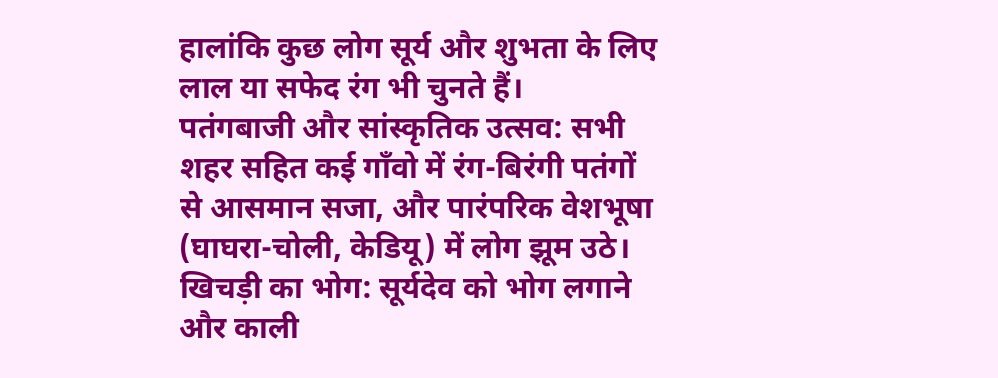हालांकि कुछ लोग सूर्य और शुभता के लिए लाल या सफेद रंग भी चुनते हैं।
पतंगबाजी और सांस्कृतिक उत्सव: सभी शहर सहित कई गाँवो में रंग-बिरंगी पतंगों से आसमान सजा, और पारंपरिक वेशभूषा (घाघरा-चोली, केडियू) में लोग झूम उठे।
खिचड़ी का भोग: सूर्यदेव को भोग लगाने और काली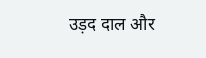उड़द दाल और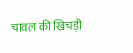चावल की खिचड़ी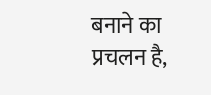बनाने का प्रचलन है,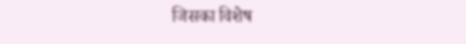जिसका विशेष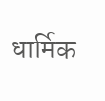धार्मिक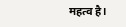महत्व है।